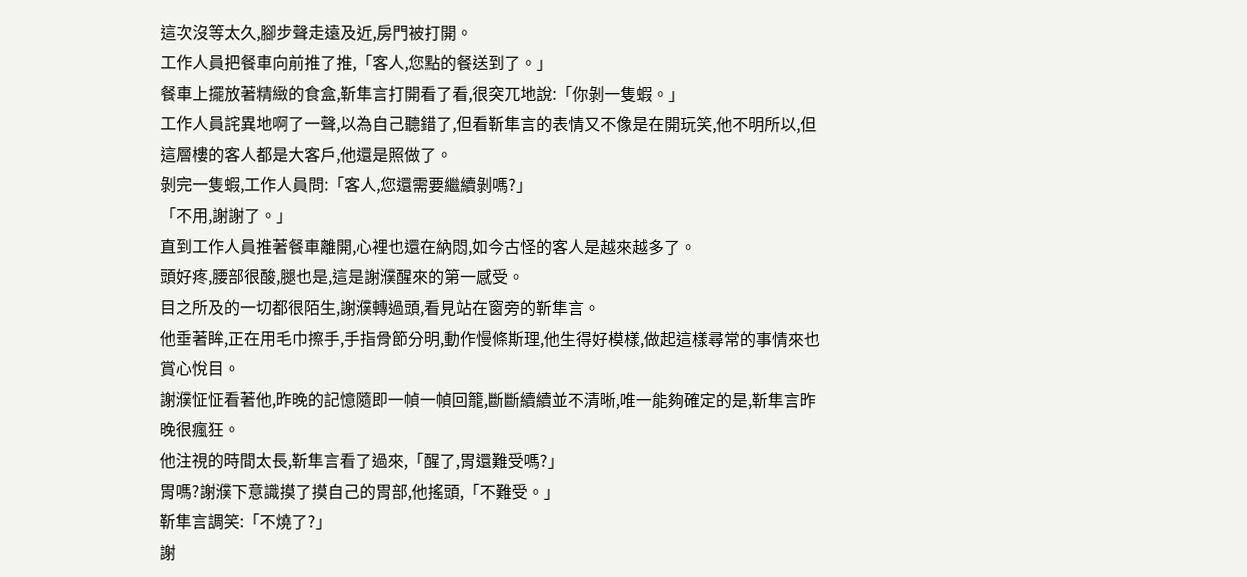這次沒等太久,腳步聲走遠及近,房門被打開。
工作人員把餐車向前推了推,「客人,您點的餐送到了。」
餐車上擺放著精緻的食盒,靳隼言打開看了看,很突兀地說:「你剝一隻蝦。」
工作人員詫異地啊了一聲,以為自己聽錯了,但看靳隼言的表情又不像是在開玩笑,他不明所以,但這層樓的客人都是大客戶,他還是照做了。
剝完一隻蝦,工作人員問:「客人,您還需要繼續剝嗎?」
「不用,謝謝了。」
直到工作人員推著餐車離開,心裡也還在納悶,如今古怪的客人是越來越多了。
頭好疼,腰部很酸,腿也是,這是謝濮醒來的第一感受。
目之所及的一切都很陌生,謝濮轉過頭,看見站在窗旁的靳隼言。
他垂著眸,正在用毛巾擦手,手指骨節分明,動作慢條斯理,他生得好模樣,做起這樣尋常的事情來也賞心悅目。
謝濮怔怔看著他,昨晚的記憶隨即一幀一幀回籠,斷斷續續並不清晰,唯一能夠確定的是,靳隼言昨晚很瘋狂。
他注視的時間太長,靳隼言看了過來,「醒了,胃還難受嗎?」
胃嗎?謝濮下意識摸了摸自己的胃部,他搖頭,「不難受。」
靳隼言調笑:「不燒了?」
謝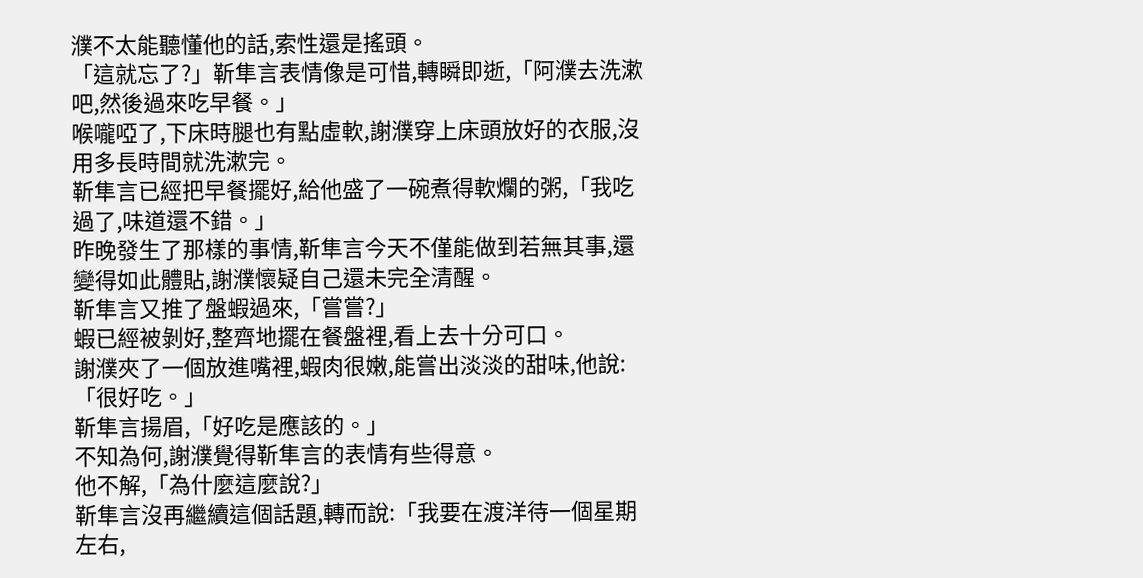濮不太能聽懂他的話,索性還是搖頭。
「這就忘了?」靳隼言表情像是可惜,轉瞬即逝,「阿濮去洗漱吧,然後過來吃早餐。」
喉嚨啞了,下床時腿也有點虛軟,謝濮穿上床頭放好的衣服,沒用多長時間就洗漱完。
靳隼言已經把早餐擺好,給他盛了一碗煮得軟爛的粥,「我吃過了,味道還不錯。」
昨晚發生了那樣的事情,靳隼言今天不僅能做到若無其事,還變得如此體貼,謝濮懷疑自己還未完全清醒。
靳隼言又推了盤蝦過來,「嘗嘗?」
蝦已經被剝好,整齊地擺在餐盤裡,看上去十分可口。
謝濮夾了一個放進嘴裡,蝦肉很嫩,能嘗出淡淡的甜味,他說:「很好吃。」
靳隼言揚眉,「好吃是應該的。」
不知為何,謝濮覺得靳隼言的表情有些得意。
他不解,「為什麼這麼說?」
靳隼言沒再繼續這個話題,轉而說:「我要在渡洋待一個星期左右,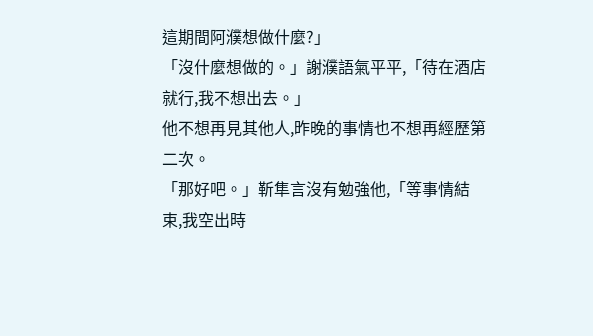這期間阿濮想做什麼?」
「沒什麼想做的。」謝濮語氣平平,「待在酒店就行,我不想出去。」
他不想再見其他人,昨晚的事情也不想再經歷第二次。
「那好吧。」靳隼言沒有勉強他,「等事情結束,我空出時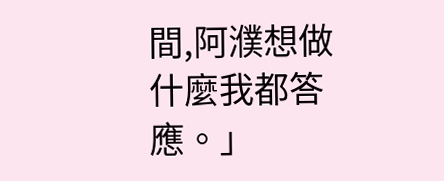間,阿濮想做什麼我都答應。」